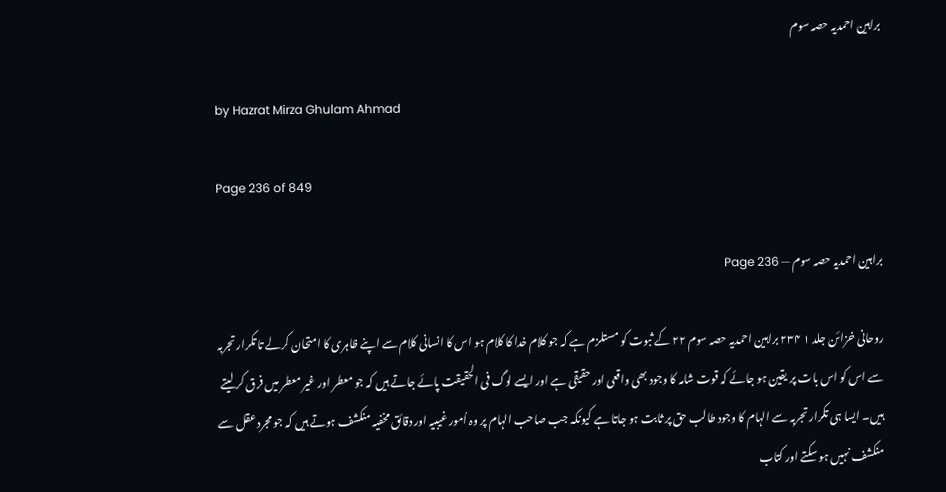براہین احمدیہ حصہ سوم

by Hazrat Mirza Ghulam Ahmad

Page 236 of 849

براہین احمدیہ حصہ سوم — Page 236

روحانی خزائن جلد ۱ ۲۳۴ براہین احمدیہ حصہ سوم ۲۲ کے ثبوت کو مستلزم ہے کہ جو کلام خدا کا کلام ہو اس کا انسانی کلام سے اپنے ظاہری کا امتحان کرلے تا تکرار تجربہ سے اس کو اس بات پر یقین ہو جائے کہ قوت شامہ کا وجود بھی واقعی اور حقیقی ہے اور ایسے لوگ فی الحقیقت پائے جاتے ہیں کہ جو معطر اور غیر معطر میں فرق کر لیتے ہیں۔ ایسا ہی تکرار تجربہ سے الہام کا وجود طالب حق پر ثابت ہو جاتا ہے کیونکہ جب صاحب الہام پر وہ اُمور غیبیہ اور دقائق مخفیہ منکشف ہوتے ہیں کہ جو مجرد عقل سے منکشف نہیں ہو سکتے اور کتاب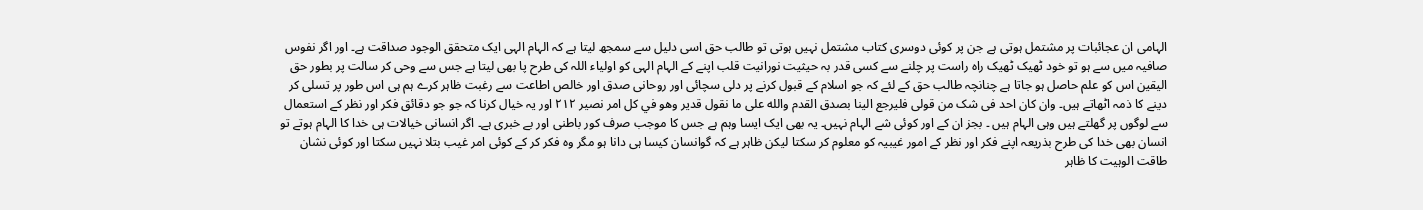الہامی ان عجائبات پر مشتمل ہوتی ہے جن پر کوئی دوسری کتاب مشتمل نہیں ہوتی تو طالب حق اسی دلیل سے سمجھ لیتا ہے کہ الہام الہی ایک متحقق الوجود صداقت ہے۔ اور اگر نفوس صافیہ میں سے ہو تو خود ٹھیک ٹھیک راہ راست پر چلنے سے کسی قدر بہ حیثیت نورانیت قلب اپنے کے الہام الہی کو اولیاء اللہ کی طرح پا بھی لیتا ہے جس سے وحی کر سالت پر بطور حق الیقین اس کو علم حاصل ہو جاتا ہے چنانچہ طالب حق کے لئے کہ جو اسلام کے قبول کرنے پر دلی سچائی اور روحانی صدق اور خالص اطاعت سے رغبت ظاہر کرے ہم ہی اس طور پر تسلی کر دینے کا ذمہ اٹھاتے ہیں۔ وان كان احد فی شک من قولى فليرجع الينا بصدق القدم والله على ما نقول قدير وهو في كل امر نصير ۲۱۲ اور یہ خیال کرنا کہ جو جو دقائق فکر اور نظر کے استعمال سے لوگوں پر گھلتے ہیں وہی الہام ہیں ۔ بجز ان کے اور کوئی شے الہام نہیں۔ یہ بھی ایک ایسا وہم ہے جس کا موجب صرف کور باطنی اور بے خبری ہے۔ اگر انسانی خیالات ہی خدا کا الہام ہوتے تو انسان بھی خدا کی طرح بذریعہ اپنے فکر اور نظر کے امور غیبیہ کو معلوم کر سکتا لیکن ظاہر ہے کہ گوانسان کیسا ہی دانا ہو مگر وہ فکر کر کے کوئی امر غیب بتلا نہیں سکتا اور کوئی نشان طاقت الوہیت کا ظاہر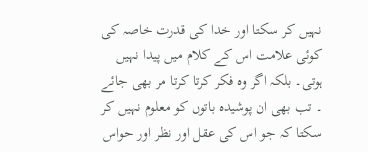نہیں کر سکتا اور خدا کی قدرت خاصہ کی کوئی علامت اس کے کلام میں پیدا نہیں ہوتی۔ بلکہ اگر وہ فکر کرتا کرتا مر بھی جائے ۔ تب بھی ان پوشیدہ باتوں کو معلوم نہیں کر سکتا کہ جو اس کی عقل اور نظر اور حواس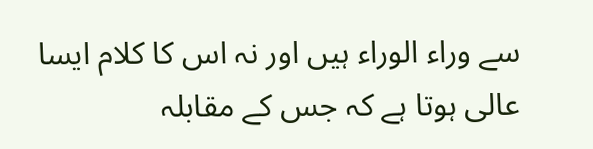سے وراء الوراء ہیں اور نہ اس کا کلام ایسا عالی ہوتا ہے کہ جس کے مقابلہ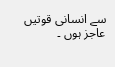سے انسانی قوتیں عاجز ہوں ۔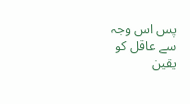پس اس وجہ سے عاقل کو یقین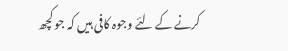کرنے کے لئے وجوہ کافی ہیں کہ جو کچھ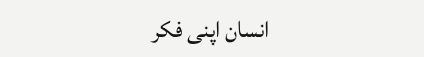انسان اپنی فکر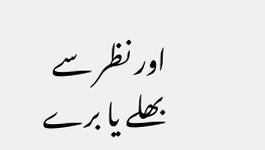اور نظر سے بھلے یا برے